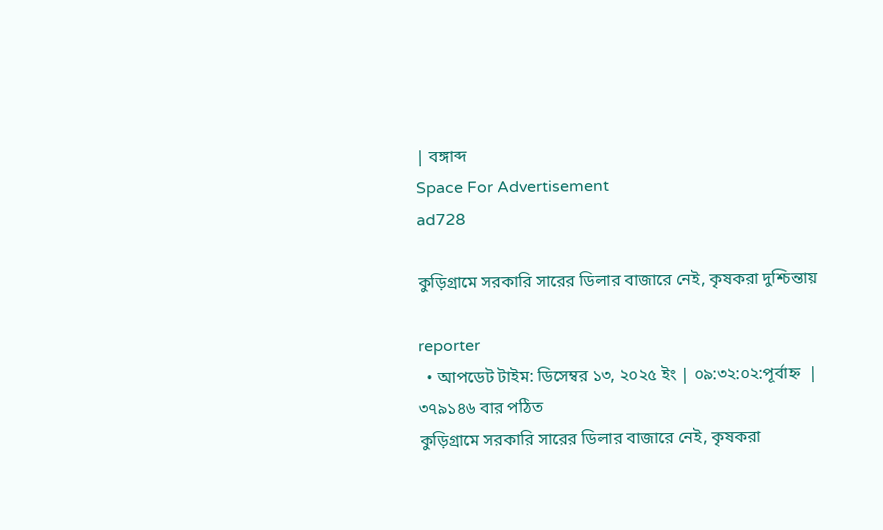| বঙ্গাব্দ
Space For Advertisement
ad728

কুড়িগ্রামে সরকারি সারের ডিলার বাজারে নেই, কৃষকরা দুশ্চিন্তায়

reporter
  • আপডেট টাইম: ডিসেম্বর ১৩, ২০২৫ ইং | ০৯:৩২:০২:পূর্বাহ্ন  |  ৩৭৯১৪৬ বার পঠিত
কুড়িগ্রামে সরকারি সারের ডিলার বাজারে নেই, কৃষকরা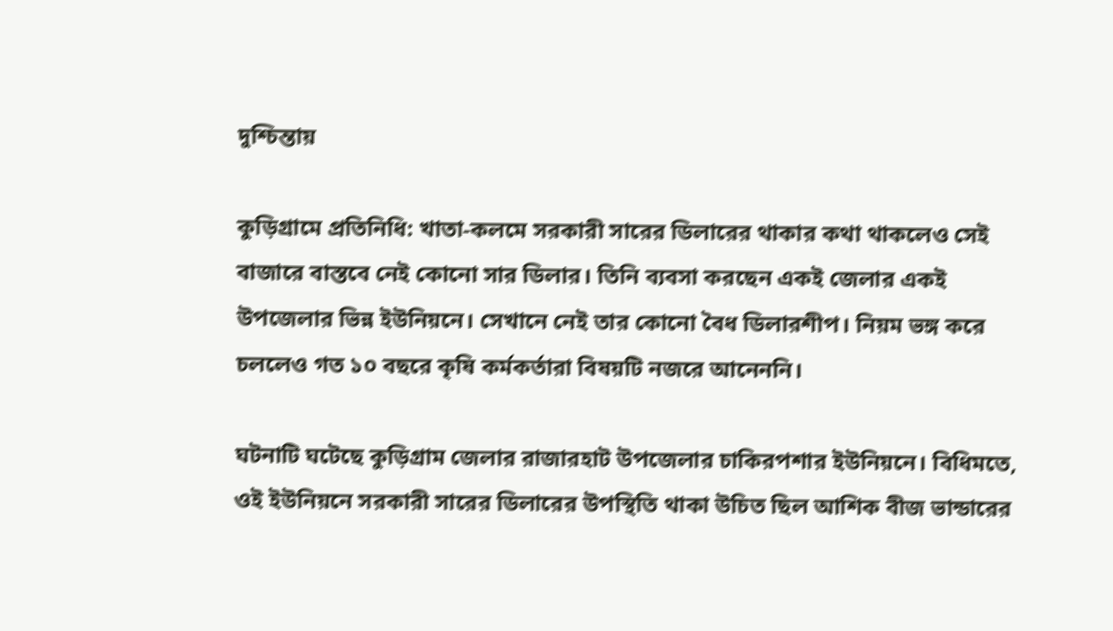দুশ্চিন্তায়

কুড়িগ্রামে প্রতিনিধি: খাতা-কলমে সরকারী সারের ডিলারের থাকার কথা থাকলেও সেই বাজারে বাস্তবে নেই কোনো সার ডিলার। তিনি ব্যবসা করছেন একই জেলার একই উপজেলার ভিন্ন ইউনিয়নে। সেখানে নেই তার কোনো বৈধ ডিলারশীপ। নিয়ম ভঙ্গ করে চললেও গত ১০ বছরে কৃষি কর্মকর্তারা বিষয়টি নজরে আনেননি।

ঘটনাটি ঘটেছে কুড়িগ্রাম জেলার রাজারহাট উপজেলার চাকিরপশার ইউনিয়নে। বিধিমতে, ওই ইউনিয়নে সরকারী সারের ডিলারের উপস্থিতি থাকা উচিত ছিল আশিক বীজ ভান্ডারের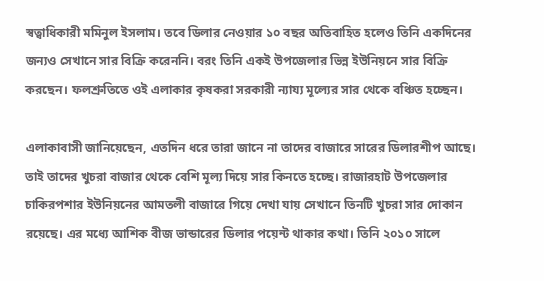স্বত্বাধিকারী মমিনুল ইসলাম। তবে ডিলার নেওয়ার ১০ বছর অতিবাহিত হলেও তিনি একদিনের জন্যও সেখানে সার বিক্রি করেননি। বরং তিনি একই উপজেলার ভিন্ন ইউনিয়নে সার বিক্রি করছেন। ফলশ্রুতিতে ওই এলাকার কৃষকরা সরকারী ন্যায্য মূল্যের সার থেকে বঞ্চিত হচ্ছেন।

এলাকাবাসী জানিয়েছেন, এতদিন ধরে তারা জানে না তাদের বাজারে সারের ডিলারশীপ আছে। তাই তাদের খুচরা বাজার থেকে বেশি মূল্য দিয়ে সার কিনতে হচ্ছে। রাজারহাট উপজেলার চাকিরপশার ইউনিয়নের আমতলী বাজারে গিয়ে দেখা যায় সেখানে তিনটি খুচরা সার দোকান রয়েছে। এর মধ্যে আশিক বীজ ভান্ডারের ডিলার পয়েন্ট থাকার কথা। তিনি ২০১০ সালে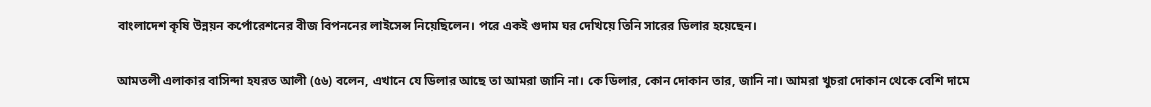বাংলাদেশ কৃষি উন্নয়ন কর্পোরেশনের বীজ বিপননের লাইসেন্স নিয়েছিলেন। পরে একই গুদাম ঘর দেখিয়ে তিনি সারের ডিলার হয়েছেন।

আমতলী এলাকার বাসিন্দা হযরত আলী (৫৬) বলেন, এখানে যে ডিলার আছে তা আমরা জানি না। কে ডিলার, কোন দোকান তার, জানি না। আমরা খুচরা দোকান থেকে বেশি দামে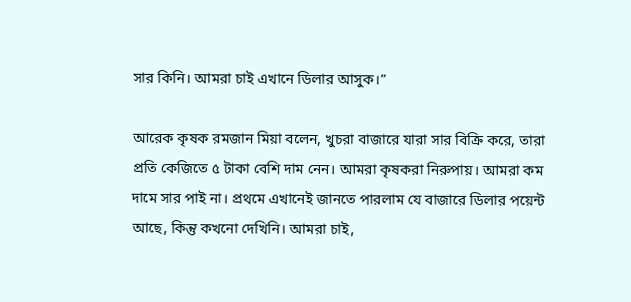সার কিনি। আমরা চাই এখানে ডিলার আসুক।”

আরেক কৃষক রমজান মিয়া বলেন, খুচরা বাজারে যারা সার বিক্রি করে, তারা প্রতি কেজিতে ৫ টাকা বেশি দাম নেন। আমরা কৃষকরা নিরুপায়। আমরা কম দামে সার পাই না। প্রথমে এখানেই জানতে পারলাম যে বাজারে ডিলার পয়েন্ট আছে, কিন্তু কখনো দেখিনি। আমরা চাই,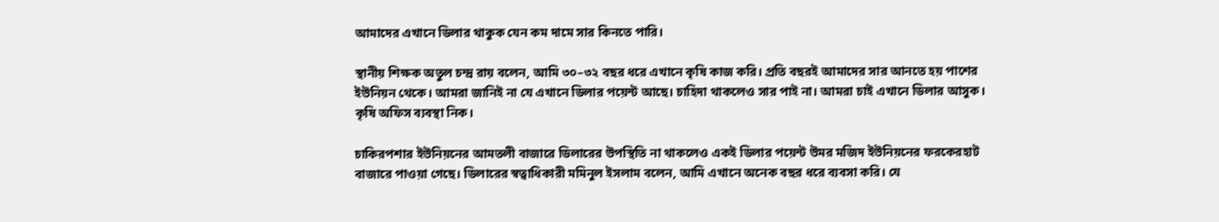আমাদের এখানে ডিলার থাকুক যেন কম দামে সার কিনতে পারি।

স্থানীয় শিক্ষক অতুল চন্দ্র রায় বলেন, আমি ৩০–৩২ বছর ধরে এখানে কৃষি কাজ করি। প্রতি বছরই আমাদের সার আনতে হয় পাশের ইউনিয়ন থেকে। আমরা জানিই না যে এখানে ডিলার পয়েন্ট আছে। চাহিদা থাকলেও সার পাই না। আমরা চাই এখানে ডিলার আসুক। কৃষি অফিস ব্যবস্থা নিক।

চাকিরপশার ইউনিয়নের আমতলী বাজারে ডিলারের উপস্থিতি না থাকলেও একই ডিলার পয়েন্ট উমর মজিদ ইউনিয়নের ফরকেরহাট বাজারে পাওয়া গেছে। ডিলারের স্বত্বাধিকারী মমিনুল ইসলাম বলেন, আমি এখানে অনেক বছর ধরে ব্যবসা করি। যে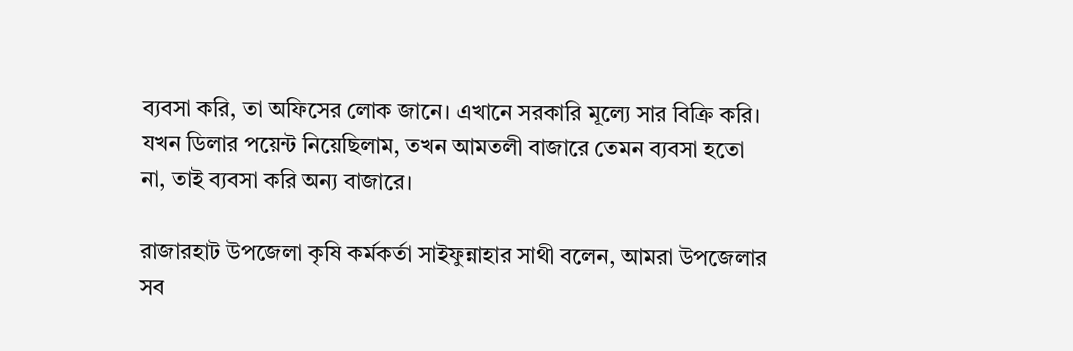ব্যবসা করি, তা অফিসের লোক জানে। এখানে সরকারি মূল্যে সার বিক্রি করি। যখন ডিলার পয়েন্ট নিয়েছিলাম, তখন আমতলী বাজারে তেমন ব্যবসা হতো না, তাই ব্যবসা করি অন্য বাজারে।

রাজারহাট উপজেলা কৃষি কর্মকর্তা সাইফুন্নাহার সাথী বলেন, আমরা উপজেলার সব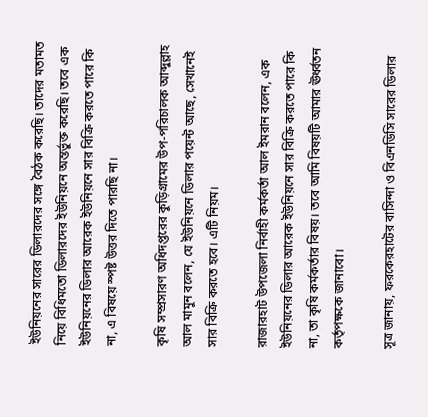ইউনিয়নের সারের ডিলারদের সঙ্গে বৈঠক করেছি। তাদের মতামত নিয়ে বিধিমতো ডিলারদের ইউনিয়নে অন্তর্ভুক্ত করেছি। তবে এক ইউনিয়নের ডিলার আরেক ইউনিয়নে সার বিক্রি করতে পারে কি না, এ বিষয়ে স্পষ্ট উত্তর দিতে পারছি না।

কৃষি সম্প্রসারণ অধিদপ্তরের কুড়িগ্রামের উপ-পরিচালক আব্দুল্লাহ আল মামুন বলেন, যে ইউনিয়নে ডিলার পয়েন্ট আছে, সেখানেই সার বিক্রি করতে হবে। এটি নিয়ম।

রাজারহাট উপজেলা নির্বাহী কর্মকর্তা আল ইমরান বলেন, এক ইউনিয়নের ডিলার আরেক ইউনিয়নে সার বিক্রি করতে পারে কি না, তা কৃষি কর্মকর্তার বিষয়। তবে আমি বিষয়টি আমার ঊর্ধ্বতন কর্তৃপক্ষকে জানাবো।

সূত্র জানায়, ফরকেরহাটের বাসিন্দা ও বিএনডিসি সারের ডিলার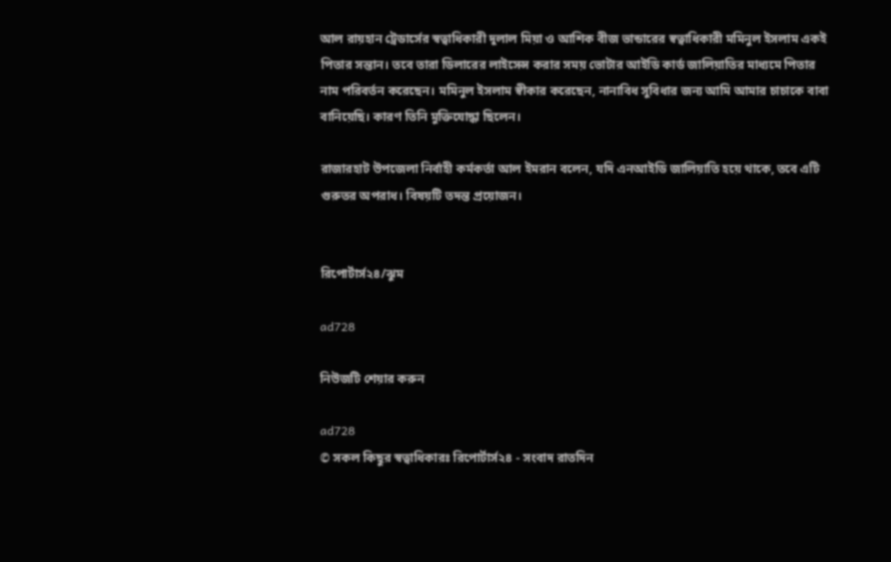আল রায়হান ট্রেডার্সের স্বত্বাধিকারী দুলাল মিয়া ও আশিক বীজ ভান্ডারের স্বত্বাধিকারী মমিনুল ইসলাম একই পিতার সন্তান। তবে তারা ডিলারের লাইসেন্স করার সময় ভোটার আইডি কার্ড জালিয়াতির মাধ্যমে পিতার নাম পরিবর্তন করেছেন। মমিনুল ইসলাম স্বীকার করেছেন, নানাবিধ সুবিধার জন্য আমি আমার চাচাকে বাবা বানিয়েছি। কারণ তিনি মুক্তিযোদ্ধা ছিলেন।

রাজারহাট উপজেলা নির্বাহী কর্মকর্তা আল ইমরান বলেন, যদি এনআইডি জালিয়াতি হয়ে থাকে, তবে এটি গুরুতর অপরাধ। বিষয়টি তদন্ত প্রয়োজন।


রিপোর্টার্স২৪/ঝুম

ad728

নিউজটি শেয়ার করুন

ad728
© সকল কিছুর স্বত্বাধিকারঃ রিপোর্টার্স২৪ - সংবাদ রাতদিন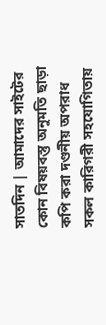সাতদিন | আমাদের সাইটের কোন বিষয়বস্তু অনুমতি ছাড়া কপি করা দণ্ডনীয় অপরাধ
সকল কারিগরী সহযোগিতায়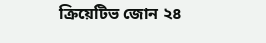ক্রিয়েটিভ জোন ২৪